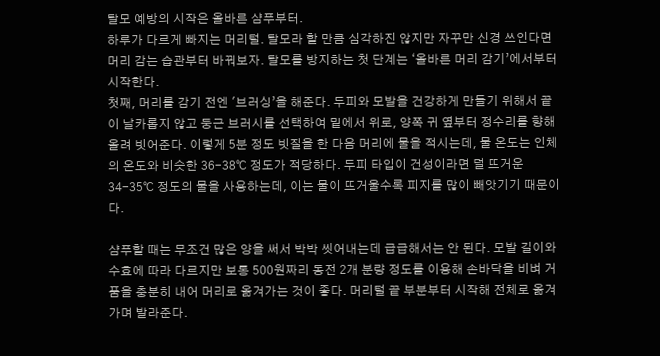탈모 예방의 시작은 올바른 샴푸부터.
하루가 다르게 빠지는 머리털. 탈모라 할 만큼 심각하진 않지만 자꾸만 신경 쓰인다면 머리 감는 습관부터 바꿔보자. 탈모를 방지하는 첫 단계는 ‘올바른 머리 감기’에서부터 시작한다.
첫째, 머리를 감기 전엔 '브러싱’을 해준다. 두피와 모발을 건강하게 만들기 위해서 끝이 날카롭지 않고 둥근 브러시를 선택하여 밑에서 위로, 양쪽 귀 옆부터 정수리를 향해 올려 빗어준다. 이렇게 5분 정도 빗질을 한 다음 머리에 물을 적시는데, 물 온도는 인체의 온도와 비슷한 36-38℃ 정도가 적당하다. 두피 타입이 건성이라면 덜 뜨거운 34-35℃ 정도의 물을 사용하는데, 이는 물이 뜨거울수록 피지를 많이 빼앗기기 때문이다.

샴푸할 때는 무조건 많은 양을 써서 박박 씻어내는데 급급해서는 안 된다. 모발 길이와 수효에 따라 다르지만 보통 500원짜리 동전 2개 분량 정도를 이용해 손바닥을 비벼 거품을 충분히 내어 머리로 옮겨가는 것이 좋다. 머리털 끝 부분부터 시작해 전체로 옮겨가며 발라준다.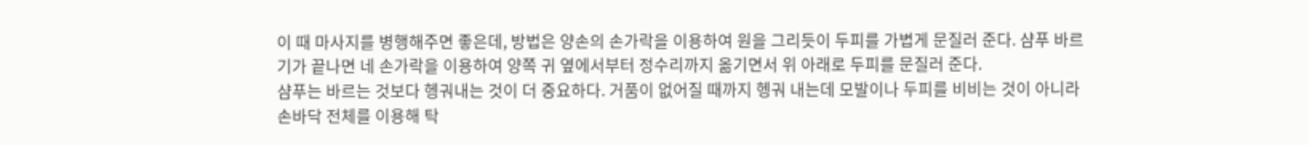이 때 마사지를 병행해주면 좋은데, 방법은 양손의 손가락을 이용하여 원을 그리듯이 두피를 가볍게 문질러 준다. 샴푸 바르기가 끝나면 네 손가락을 이용하여 양쪽 귀 옆에서부터 정수리까지 옮기면서 위 아래로 두피를 문질러 준다.
샴푸는 바르는 것보다 헹궈내는 것이 더 중요하다. 거품이 없어질 때까지 헹궈 내는데 모발이나 두피를 비비는 것이 아니라 손바닥 전체를 이용해 탁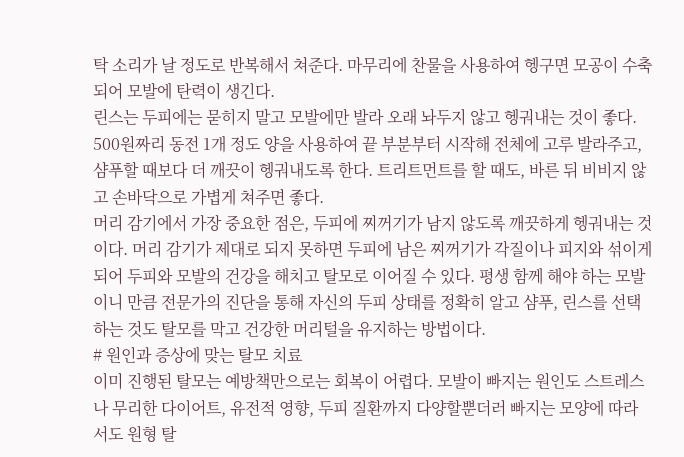탁 소리가 날 정도로 반복해서 쳐준다. 마무리에 찬물을 사용하여 헹구면 모공이 수축되어 모발에 탄력이 생긴다.
린스는 두피에는 묻히지 말고 모발에만 발라 오래 놔두지 않고 헹궈내는 것이 좋다. 500원짜리 동전 1개 정도 양을 사용하여 끝 부분부터 시작해 전체에 고루 발라주고, 샴푸할 때보다 더 깨끗이 헹궈내도록 한다. 트리트먼트를 할 때도, 바른 뒤 비비지 않고 손바닥으로 가볍게 쳐주면 좋다.
머리 감기에서 가장 중요한 점은, 두피에 찌꺼기가 남지 않도록 깨끗하게 헹궈내는 것이다. 머리 감기가 제대로 되지 못하면 두피에 남은 찌꺼기가 각질이나 피지와 섞이게 되어 두피와 모발의 건강을 해치고 탈모로 이어질 수 있다. 평생 함께 해야 하는 모발이니 만큼 전문가의 진단을 통해 자신의 두피 상태를 정확히 알고 샴푸, 린스를 선택하는 것도 탈모를 막고 건강한 머리털을 유지하는 방법이다.
# 원인과 증상에 맞는 탈모 치료
이미 진행된 탈모는 예방책만으로는 회복이 어렵다. 모발이 빠지는 원인도 스트레스나 무리한 다이어트, 유전적 영향, 두피 질환까지 다양할뿐더러 빠지는 모양에 따라서도 원형 탈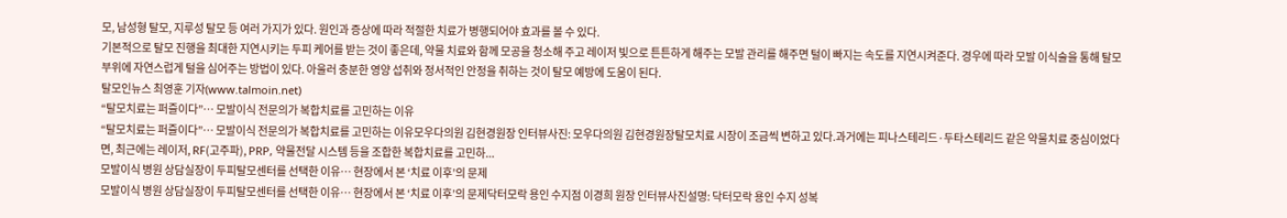모, 남성형 탈모, 지루성 탈모 등 여러 가지가 있다. 원인과 증상에 따라 적절한 치료가 병행되어야 효과를 볼 수 있다.
기본적으로 탈모 진행을 최대한 지연시키는 두피 케어를 받는 것이 좋은데, 약물 치료와 함께 모공을 청소해 주고 레이저 빛으로 튼튼하게 해주는 모발 관리를 해주면 털이 빠지는 속도를 지연시켜준다. 경우에 따라 모발 이식술을 통해 탈모 부위에 자연스럽게 털을 심어주는 방법이 있다. 아울러 충분한 영양 섭취와 정서적인 안정을 취하는 것이 탈모 예방에 도움이 된다.
탈모인뉴스 최영훈 기자(www.talmoin.net)
“탈모치료는 퍼즐이다”… 모발이식 전문의가 복합치료를 고민하는 이유
“탈모치료는 퍼즐이다”… 모발이식 전문의가 복합치료를 고민하는 이유모우다의원 김현경원장 인터뷰사진: 모우다의원 김현경원장탈모치료 시장이 조금씩 변하고 있다.과거에는 피나스테리드·두타스테리드 같은 약물치료 중심이었다면, 최근에는 레이저, RF(고주파), PRP, 약물전달 시스템 등을 조합한 복합치료를 고민하...
모발이식 병원 상담실장이 두피탈모센터를 선택한 이유… 현장에서 본 ‘치료 이후’의 문제
모발이식 병원 상담실장이 두피탈모센터를 선택한 이유… 현장에서 본 ‘치료 이후’의 문제닥터모락 용인 수지점 이경희 원장 인터뷰사진설명: 닥터모락 용인 수지 성복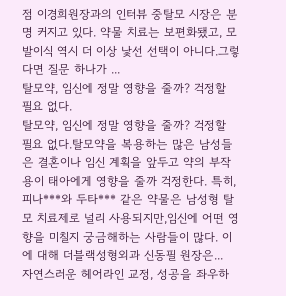점 이경희원장과의 인터뷰 중탈모 시장은 분명 커지고 있다. 약물 치료는 보편화됐고, 모발이식 역시 더 이상 낯선 선택이 아니다.그렇다면 질문 하나가 ...
탈모약, 임신에 정말 영향을 줄까? 걱정할 필요 없다.
탈모약, 임신에 정말 영향을 줄까? 걱정할 필요 없다.탈모약을 복용하는 많은 남성들은 결혼이나 임신 계획을 앞두고 약의 부작용이 태아에게 영향을 줄까 걱정한다. 특히, 피나***와 두타*** 같은 약물은 남성형 탈모 치료제로 널리 사용되지만,임신에 어떤 영향을 미칠지 궁금해하는 사람들이 많다. 이에 대해 더블랙성형외과 신동필 원장은...
자연스러운 헤어라인 교정, 성공을 좌우하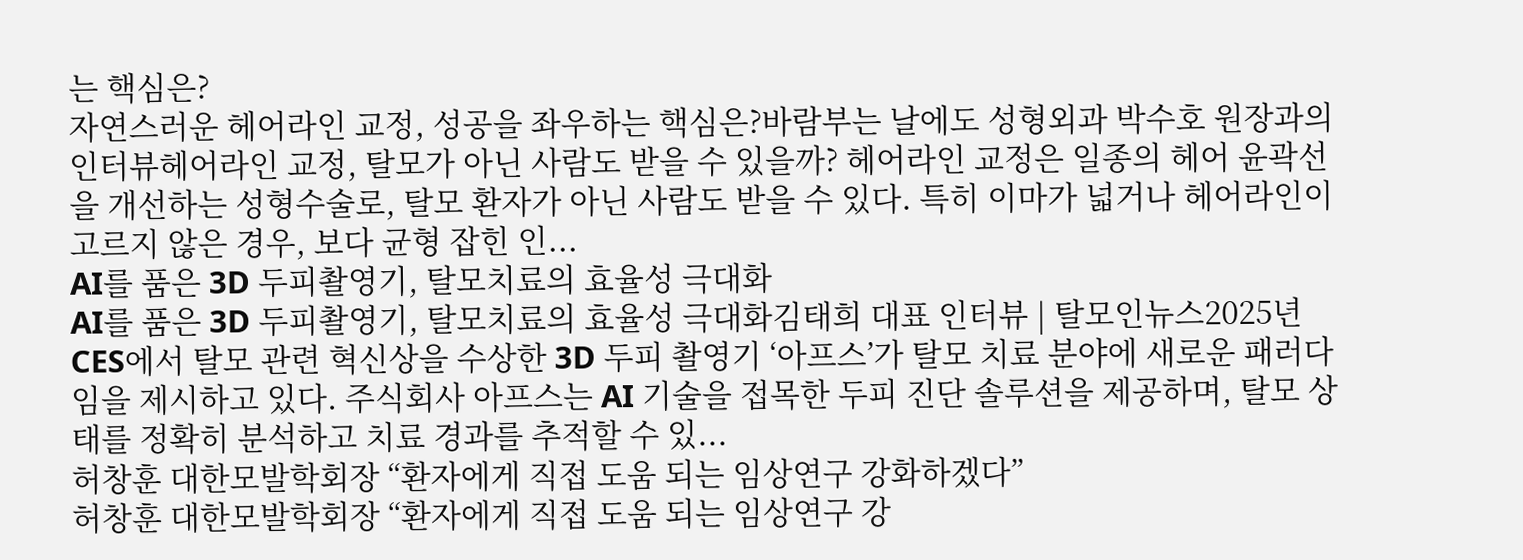는 핵심은?
자연스러운 헤어라인 교정, 성공을 좌우하는 핵심은?바람부는 날에도 성형외과 박수호 원장과의 인터뷰헤어라인 교정, 탈모가 아닌 사람도 받을 수 있을까? 헤어라인 교정은 일종의 헤어 윤곽선을 개선하는 성형수술로, 탈모 환자가 아닌 사람도 받을 수 있다. 특히 이마가 넓거나 헤어라인이 고르지 않은 경우, 보다 균형 잡힌 인...
AI를 품은 3D 두피촬영기, 탈모치료의 효율성 극대화
AI를 품은 3D 두피촬영기, 탈모치료의 효율성 극대화김태희 대표 인터뷰 | 탈모인뉴스2025년 CES에서 탈모 관련 혁신상을 수상한 3D 두피 촬영기 ‘아프스’가 탈모 치료 분야에 새로운 패러다임을 제시하고 있다. 주식회사 아프스는 AI 기술을 접목한 두피 진단 솔루션을 제공하며, 탈모 상태를 정확히 분석하고 치료 경과를 추적할 수 있...
허창훈 대한모발학회장 “환자에게 직접 도움 되는 임상연구 강화하겠다”
허창훈 대한모발학회장 “환자에게 직접 도움 되는 임상연구 강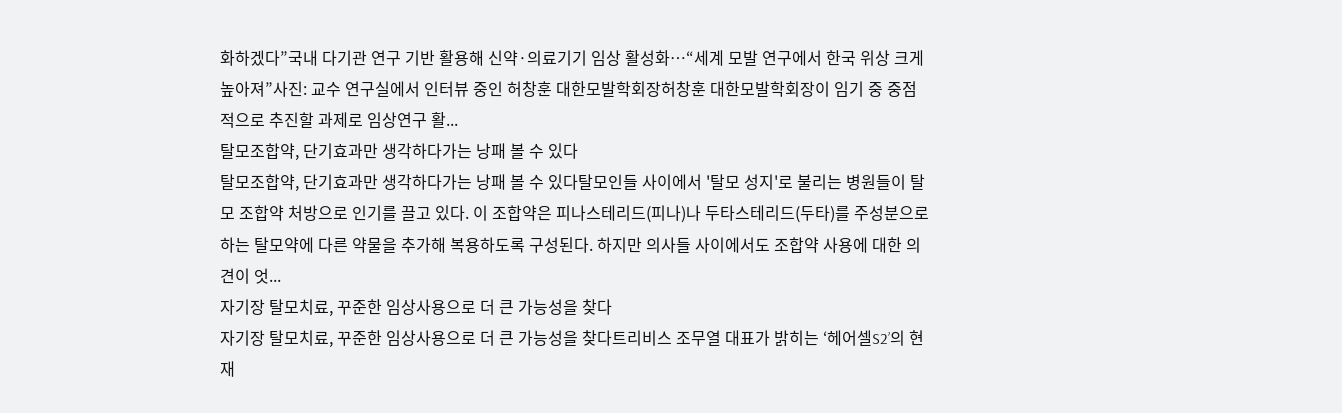화하겠다”국내 다기관 연구 기반 활용해 신약·의료기기 임상 활성화…“세계 모발 연구에서 한국 위상 크게 높아져”사진: 교수 연구실에서 인터뷰 중인 허창훈 대한모발학회장허창훈 대한모발학회장이 임기 중 중점적으로 추진할 과제로 임상연구 활...
탈모조합약, 단기효과만 생각하다가는 낭패 볼 수 있다
탈모조합약, 단기효과만 생각하다가는 낭패 볼 수 있다탈모인들 사이에서 '탈모 성지'로 불리는 병원들이 탈모 조합약 처방으로 인기를 끌고 있다. 이 조합약은 피나스테리드(피나)나 두타스테리드(두타)를 주성분으로 하는 탈모약에 다른 약물을 추가해 복용하도록 구성된다. 하지만 의사들 사이에서도 조합약 사용에 대한 의견이 엇...
자기장 탈모치료, 꾸준한 임상사용으로 더 큰 가능성을 찾다
자기장 탈모치료, 꾸준한 임상사용으로 더 큰 가능성을 찾다트리비스 조무열 대표가 밝히는 ‘헤어셀S2’의 현재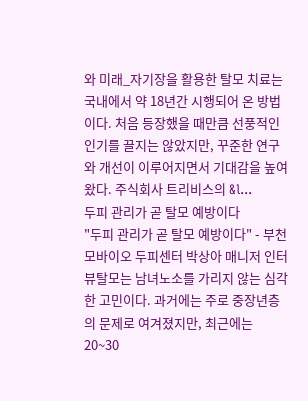와 미래_자기장을 활용한 탈모 치료는 국내에서 약 18년간 시행되어 온 방법이다. 처음 등장했을 때만큼 선풍적인 인기를 끌지는 않았지만, 꾸준한 연구와 개선이 이루어지면서 기대감을 높여왔다. 주식회사 트리비스의 &l...
두피 관리가 곧 탈모 예방이다
"두피 관리가 곧 탈모 예방이다" - 부천 모바이오 두피센터 박상아 매니저 인터뷰탈모는 남녀노소를 가리지 않는 심각한 고민이다. 과거에는 주로 중장년층의 문제로 여겨졌지만, 최근에는 20~30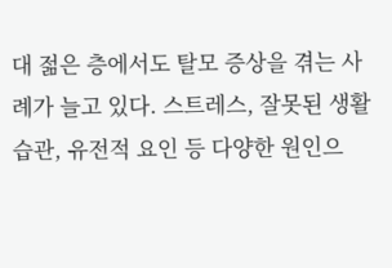대 젊은 층에서도 탈모 증상을 겪는 사례가 늘고 있다. 스트레스, 잘못된 생활 습관, 유전적 요인 등 다양한 원인으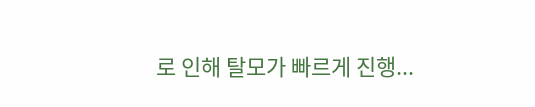로 인해 탈모가 빠르게 진행...